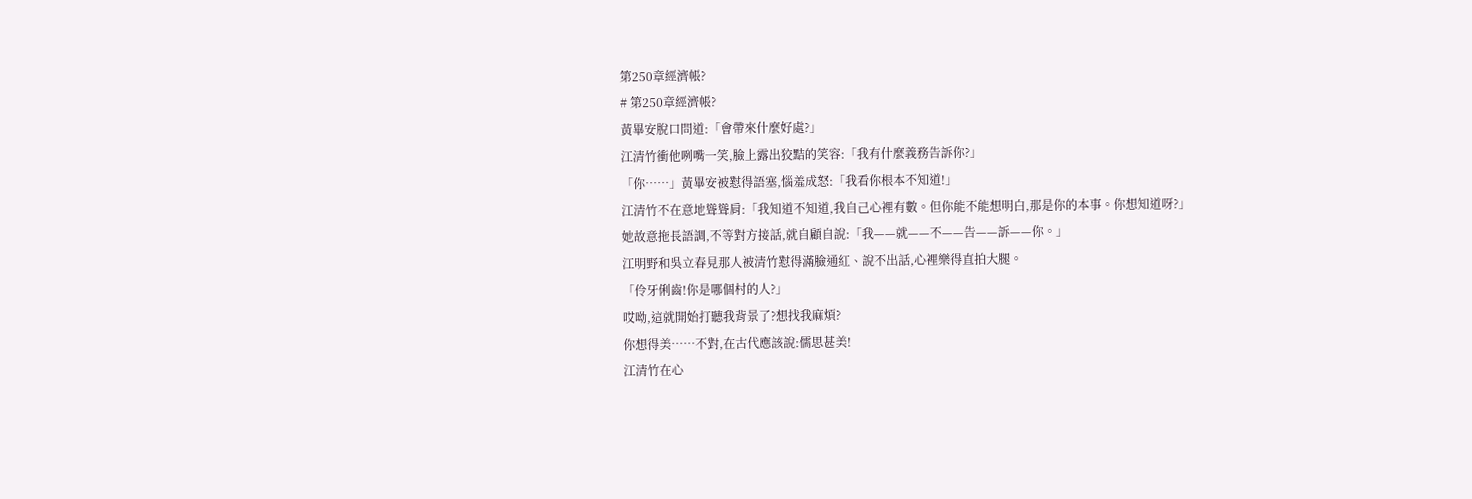第250章經濟帳?
# 第250章經濟帳?
黃畢安脫口問道:「會帶來什麼好處?」
江清竹衝他咧嘴一笑,臉上露出狡黠的笑容:「我有什麼義務告訴你?」
「你……」黃畢安被懟得語塞,惱羞成怒:「我看你根本不知道!」
江清竹不在意地聳聳肩:「我知道不知道,我自己心裡有數。但你能不能想明白,那是你的本事。你想知道呀?」
她故意拖長語調,不等對方接話,就自顧自說:「我——就——不——告——訴——你。」
江明野和吳立春見那人被清竹懟得滿臉通紅、說不出話,心裡樂得直拍大腿。
「伶牙俐齒!你是哪個村的人?」
哎呦,這就開始打聽我背景了?想找我麻煩?
你想得美……不對,在古代應該說:儒思甚美!
江清竹在心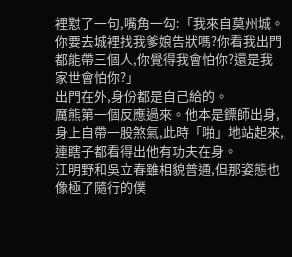裡懟了一句,嘴角一勾:「我來自莫州城。你要去城裡找我爹娘告狀嗎?你看我出門都能帶三個人,你覺得我會怕你?還是我家世會怕你?」
出門在外,身份都是自己給的。
厲熊第一個反應過來。他本是鏢師出身,身上自帶一股煞氣,此時「啪」地站起來,連瞎子都看得出他有功夫在身。
江明野和吳立春雖相貌普通,但那姿態也像極了隨行的僕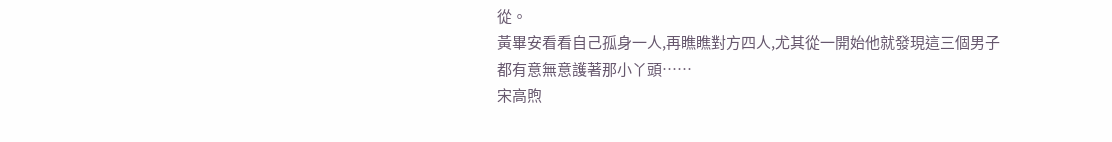從。
黃畢安看看自己孤身一人,再瞧瞧對方四人,尤其從一開始他就發現這三個男子都有意無意護著那小丫頭……
宋高煦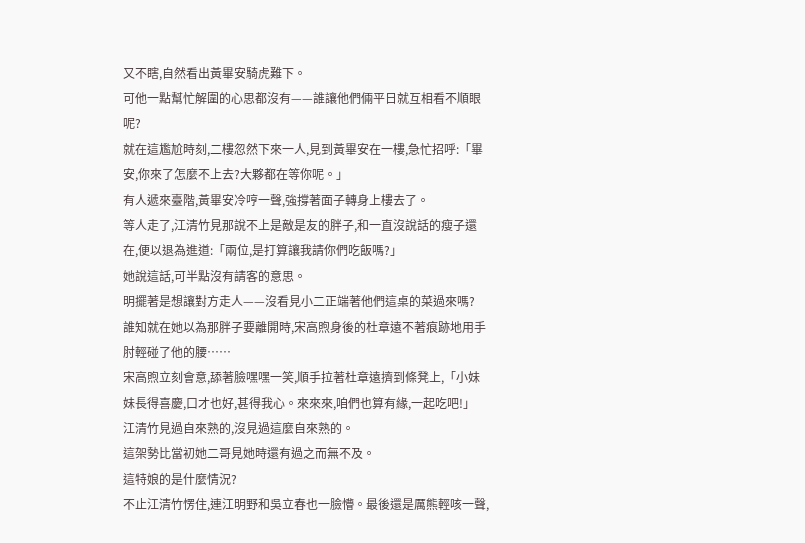又不瞎,自然看出黃畢安騎虎難下。
可他一點幫忙解圍的心思都沒有——誰讓他們倆平日就互相看不順眼呢?
就在這尷尬時刻,二樓忽然下來一人,見到黃畢安在一樓,急忙招呼:「畢安,你來了怎麼不上去?大夥都在等你呢。」
有人遞來臺階,黃畢安冷哼一聲,強撐著面子轉身上樓去了。
等人走了,江清竹見那說不上是敵是友的胖子,和一直沒說話的瘦子還在,便以退為進道:「兩位,是打算讓我請你們吃飯嗎?」
她說這話,可半點沒有請客的意思。
明擺著是想讓對方走人——沒看見小二正端著他們這桌的菜過來嗎?
誰知就在她以為那胖子要離開時,宋高煦身後的杜章遠不著痕跡地用手肘輕碰了他的腰……
宋高煦立刻會意,舔著臉嘿嘿一笑,順手拉著杜章遠擠到條凳上,「小妹妹長得喜慶,口才也好,甚得我心。來來來,咱們也算有緣,一起吃吧!」
江清竹見過自來熟的,沒見過這麼自來熟的。
這架勢比當初她二哥見她時還有過之而無不及。
這特娘的是什麼情況?
不止江清竹愣住,連江明野和吳立春也一臉懵。最後還是厲熊輕咳一聲,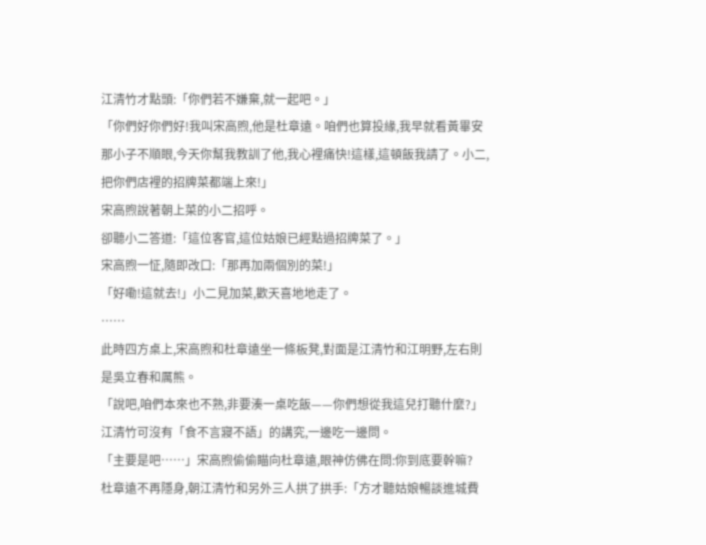江清竹才點頭:「你們若不嫌棄,就一起吧。」
「你們好你們好!我叫宋高煦,他是杜章遠。咱們也算投緣,我早就看黃畢安那小子不順眼,今天你幫我教訓了他,我心裡痛快!這樣,這頓飯我請了。小二,把你們店裡的招牌菜都端上來!」
宋高煦說著朝上菜的小二招呼。
卻聽小二答道:「這位客官,這位姑娘已經點過招牌菜了。」
宋高煦一怔,隨即改口:「那再加兩個別的菜!」
「好嘞!這就去!」小二見加菜,歡天喜地地走了。
……
此時四方桌上,宋高煦和杜章遠坐一條板凳,對面是江清竹和江明野,左右則是吳立春和厲熊。
「說吧,咱們本來也不熟,非要湊一桌吃飯——你們想從我這兒打聽什麼?」江清竹可沒有「食不言寢不語」的講究,一邊吃一邊問。
「主要是吧……」宋高煦偷偷瞄向杜章遠,眼神仿佛在問:你到底要幹嘛?
杜章遠不再隱身,朝江清竹和另外三人拱了拱手:「方才聽姑娘暢談進城費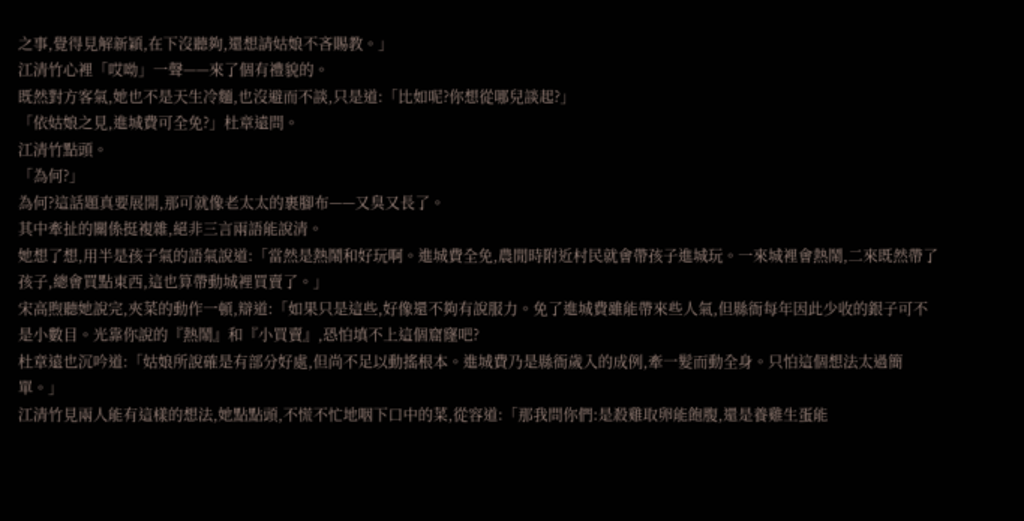之事,覺得見解新穎,在下沒聽夠,還想請姑娘不吝賜教。」
江清竹心裡「哎呦」一聲——來了個有禮貌的。
既然對方客氣,她也不是天生冷麵,也沒避而不談,只是道:「比如呢?你想從哪兒談起?」
「依姑娘之見,進城費可全免?」杜章遠問。
江清竹點頭。
「為何?」
為何?這話題真要展開,那可就像老太太的裹腳布——又臭又長了。
其中牽扯的關係挺複雜,絕非三言兩語能說清。
她想了想,用半是孩子氣的語氣說道:「當然是熱鬧和好玩啊。進城費全免,農閒時附近村民就會帶孩子進城玩。一來城裡會熱鬧,二來既然帶了孩子,總會買點東西,這也算帶動城裡買賣了。」
宋高煦聽她說完,夾菜的動作一頓,辯道:「如果只是這些,好像還不夠有說服力。免了進城費雖能帶來些人氣,但縣衙每年因此少收的銀子可不是小數目。光靠你說的『熱鬧』和『小買賣』,恐怕填不上這個窟窿吧?
杜章遠也沉吟道:「姑娘所說確是有部分好處,但尚不足以動搖根本。進城費乃是縣衙歲入的成例,牽一髮而動全身。只怕這個想法太過簡單。」
江清竹見兩人能有這樣的想法,她點點頭,不慌不忙地咽下口中的菜,從容道:「那我問你們:是殺雞取卵能飽腹,還是養雞生蛋能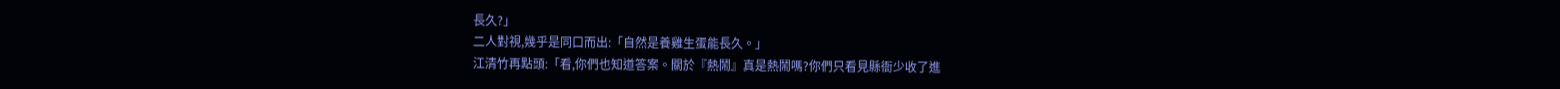長久?」
二人對視,幾乎是同口而出:「自然是養雞生蛋能長久。」
江清竹再點頭:「看,你們也知道答案。關於『熱鬧』真是熱鬧嗎?你們只看見縣衙少收了進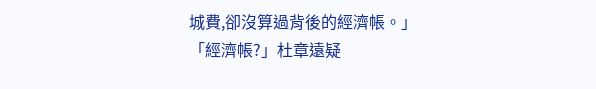城費,卻沒算過背後的經濟帳。」
「經濟帳?」杜章遠疑